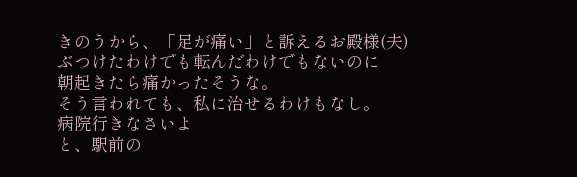きのうから、「足が痛い」と訴えるお殿様(夫)
ぶつけたわけでも転んだわけでもないのに
朝起きたら痛かったそうな。
そう言われても、私に治せるわけもなし。
病院行きなさいよ
と、駅前の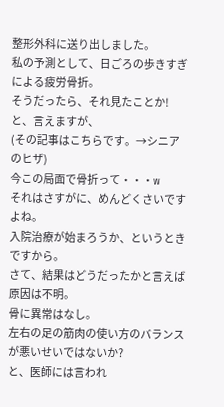整形外科に送り出しました。
私の予測として、日ごろの歩きすぎによる疲労骨折。
そうだったら、それ見たことか!と、言えますが、
(その記事はこちらです。→シニアのヒザ)
今この局面で骨折って・・・w
それはさすがに、めんどくさいですよね。
入院治療が始まろうか、というときですから。
さて、結果はどうだったかと言えば
原因は不明。
骨に異常はなし。
左右の足の筋肉の使い方のバランスが悪いせいではないか?
と、医師には言われ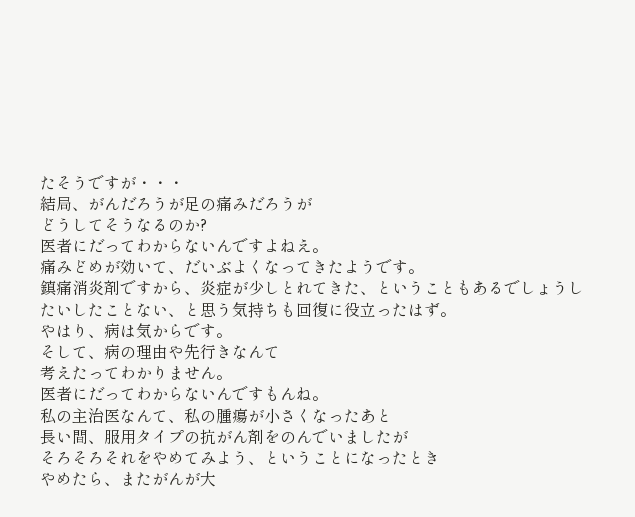たそうですが・・・
結局、がんだろうが足の痛みだろうが
どうしてそうなるのか?
医者にだってわからないんですよねえ。
痛みどめが効いて、だいぶよくなってきたようです。
鎮痛消炎剤ですから、炎症が少しとれてきた、ということもあるでしょうし
たいしたことない、と思う気持ちも回復に役立ったはず。
やはり、病は気からです。
そして、病の理由や先行きなんて
考えたってわかりません。
医者にだってわからないんですもんね。
私の主治医なんて、私の腫瘍が小さくなったあと
長い間、服用タイプの抗がん剤をのんでいましたが
そろそろそれをやめてみよう、ということになったとき
やめたら、またがんが大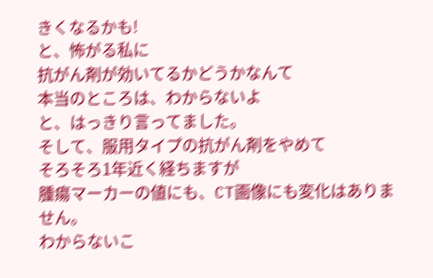きくなるかも!
と、怖がる私に
抗がん剤が効いてるかどうかなんて
本当のところは、わからないよ
と、はっきり言ってました。
そして、服用タイプの抗がん剤をやめて
そろそろ1年近く経ちますが
腫瘍マーカーの値にも、CT画像にも変化はありません。
わからないこ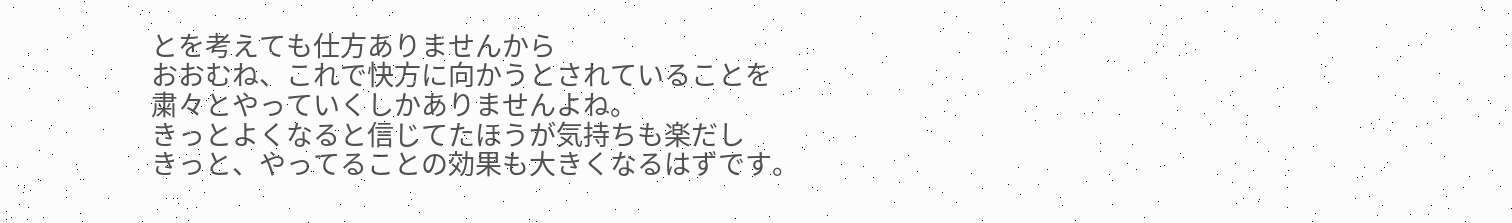とを考えても仕方ありませんから
おおむね、これで快方に向かうとされていることを
粛々とやっていくしかありませんよね。
きっとよくなると信じてたほうが気持ちも楽だし
きっと、やってることの効果も大きくなるはずです。